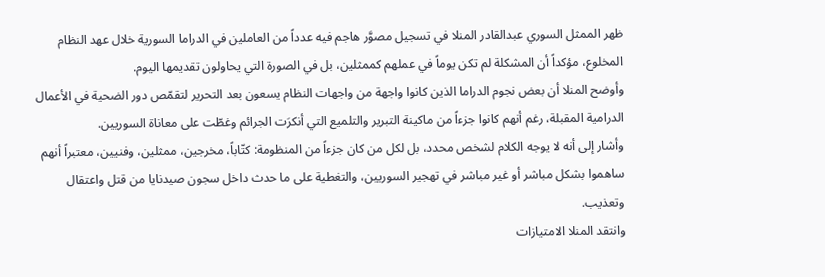ظهر الممثل السوري عبدالقادر المنلا في تسجيل مصوَّر هاجم فيه عدداً من العاملين في الدراما السورية خلال عهد النظام المخلوع، مؤكداً أن المشكلة لم تكن يوماً في عملهم كممثلين، بل في الصورة التي يحاولون تقديمها اليوم.
وأوضح المنلا أن بعض نجوم الدراما الذين كانوا واجهة من واجهات النظام يسعون بعد التحرير لتقمّص دور الضحية في الأعمال الدرامية المقبلة، رغم أنهم كانوا جزءاً من ماكينة التبرير والتلميع التي أنكرَت الجرائم وغطّت على معاناة السوريين.
وأشار إلى أنه لا يوجه الكلام لشخص محدد، بل لكل من كان جزءاً من المنظومة: كتّاباً، مخرجين، ممثلين، وفنيين، معتبراً أنهم ساهموا بشكل مباشر أو غير مباشر في تهجير السوريين، والتغطية على ما حدث داخل سجون صيدنايا من قتل واعتقال وتعذيب.
وانتقد المنلا الامتيازات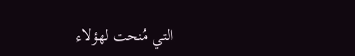التي مُنحت لهؤلاء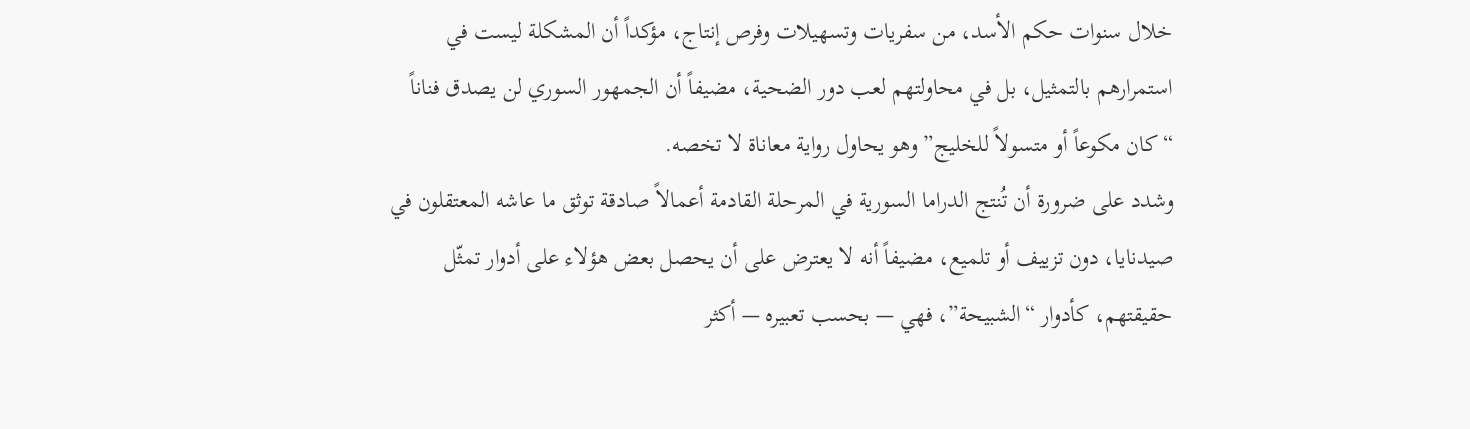خلال سنوات حكم الأسد، من سفريات وتسهيلات وفرص إنتاج، مؤكداً أن المشكلة ليست في استمرارهم بالتمثيل، بل في محاولتهم لعب دور الضحية، مضيفاً أن الجمهور السوري لن يصدق فناناً “كان مكوعاً أو متسولاً للخليج” وهو يحاول رواية معاناة لا تخصه.
وشدد على ضرورة أن تُنتج الدراما السورية في المرحلة القادمة أعمالاً صادقة توثق ما عاشه المعتقلون في صيدنايا، دون تزييف أو تلميع، مضيفاً أنه لا يعترض على أن يحصل بعض هؤلاء على أدوار تمثّل حقيقتهم، كأدوار “الشبيحة”، فهي — بحسب تعبيره — أكثر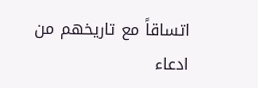اتساقاً مع تاريخهم من ادعاء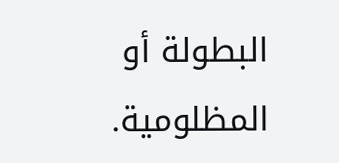البطولة أو المظلومية.